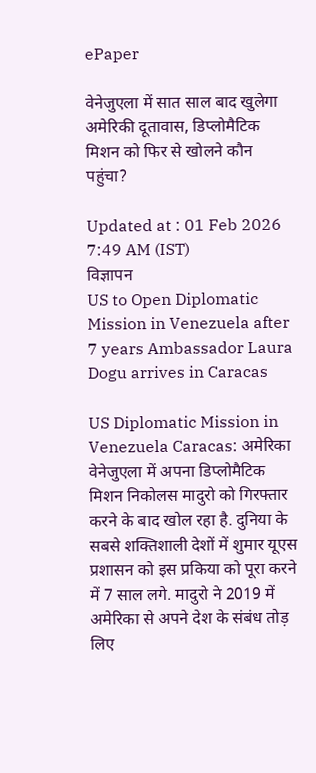ePaper

वेनेजुएला में सात साल बाद खुलेगा अमेरिकी दूतावास, डिप्लोमैटिक मिशन को फिर से खोलने कौन पहुंचा?

Updated at : 01 Feb 2026 7:49 AM (IST)
विज्ञापन
US to Open Diplomatic Mission in Venezuela after 7 years Ambassador Laura Dogu arrives in Caracas

US Diplomatic Mission in Venezuela Caracas: अमेरिका वेनेजुएला में अपना डिप्लोमैटिक मिशन निकोलस मादुरो को गिरफ्तार करने के बाद खोल रहा है. दुनिया के सबसे शक्तिशाली देशों में शुमार यूएस प्रशासन को इस प्रकिया को पूरा करने में 7 साल लगे. मादुरो ने 2019 में अमेरिका से अपने देश के संबंध तोड़ लिए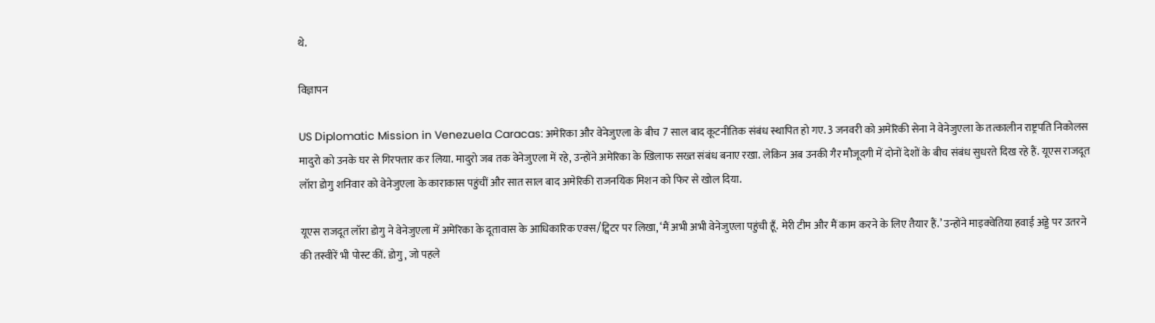थे.

विज्ञापन

US Diplomatic Mission in Venezuela Caracas: अमेरिका और वेनेजुएला के बीच 7 साल बाद कूटनीतिक संबंध स्थापित हो गए. 3 जनवरी को अमेरिकी सेना ने वेनेजुएला के तत्कालीन राष्ट्रपति निकोलस मादुरो को उनके घर से गिरफ्तार कर लिया. मादुरो जब तक वेनेजुएला में रहे, उन्होंने अमेरिका के खिलाफ सख्त संबंध बनाए रखा. लेकिन अब उनकी गैर मौजूदगी में दोनों देशों के बीच संबंध सुधरते दिख रहे हैं. यूएस राजदूत लॉरा डोगु शनिवार को वेनेजुएला के काराकास पहुंचीं और सात साल बाद अमेरिकी राजनयिक मिशन को फिर से खोल दिया.

यूएस राजदूत लॉरा डोगु ने वेनेजुएला में अमेरिका के दूतावास के आधिकारिक एक्स/ट्विटर पर लिखा, ‘मैं अभी अभी वेनेजुएला पहुंची हूँ. मेरी टीम और मैं काम करने के लिए तैयार हैं.’ उन्होंने माइक्वेतिया हवाई अड्डे पर उतरने की तस्वीरें भी पोस्ट कीं. डोगु, जो पहले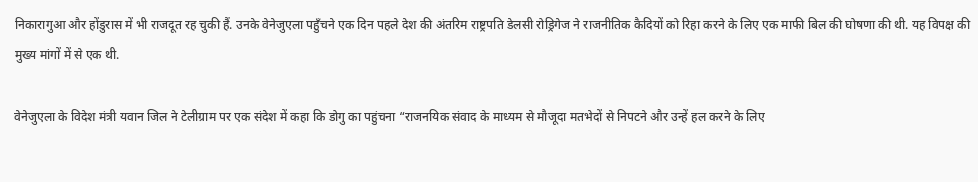निकारागुआ और होंडुरास में भी राजदूत रह चुकी हैं. उनके वेनेजुएला पहुँचने एक दिन पहले देश की अंतरिम राष्ट्रपति डेलसी रोड्रिगेज ने राजनीतिक कैदियों को रिहा करने के लिए एक माफी बिल की घोषणा की थी. यह विपक्ष की मुख्य मांगों में से एक थी.

वेनेजुएला के विदेश मंत्री यवान जिल ने टेलीग्राम पर एक संदेश में कहा कि डोगु का पहुंचना “राजनयिक संवाद के माध्यम से मौजूदा मतभेदों से निपटने और उन्हें हल करने के लिए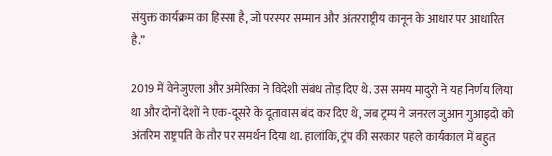संयुक्त कार्यक्रम का हिस्सा है, जो परस्पर सम्मान और अंतरराष्ट्रीय कानून के आधार पर आधारित है.”

2019 में वेनेजुएला और अमेरिका ने विदेशी संबंध तोड़ दिए थे. उस समय मादुरो ने यह निर्णय लिया था और दोनों देशों ने एक-दूसरे के दूतावास बंद कर दिए थे, जब ट्रम्प ने जनरल जुआन गुआइदो को अंतरिम राष्ट्रपति के तौर पर समर्थन दिया था. हालांकि, ट्रंप की सरकार पहले कार्यकाल में बहुत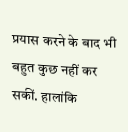प्रयास करने के बाद भी बहुत कुछ नहीं कर सकीं. हालांकि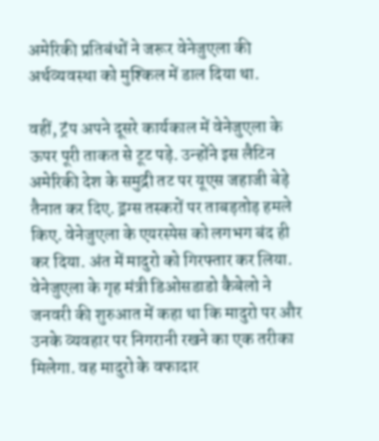अमेरिकी प्रतिबंधों ने जरूर वेनेजुएला की अर्थव्यवस्था को मुश्किल में डाल दिया था.

वहीं, ट्रंप अपने दूसरे कार्यकाल में वेनेजुएला के ऊपर पूरी ताकत से टूट पड़े. उन्होंने इस लैटिन अमेरिकी देश के समुद्री तट पर यूएस जहाजी बेड़े तैनात कर दिए. ड्रग्स तस्करों पर ताबड़तोड़ हमले किए. वेनेजुएला के एयरस्पेस को लगभग बंद ही कर दिया. अंत में मादुरो को गिरफ्तार कर लिया. वेनेजुएला के गृह मंत्री डिओसडाडो कैबेलो ने जनवरी की शुरुआत में कहा था कि मादुरो पर और उनके व्यवहार पर निगरानी रखने का एक तरीका मिलेगा. वह मादुरो के वफादार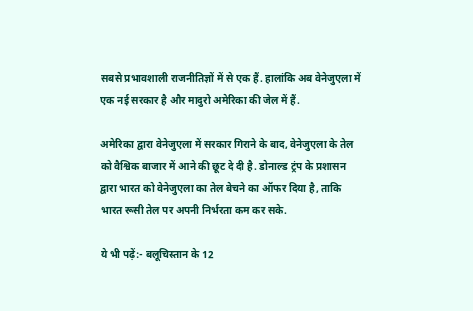सबसे प्रभावशाली राजनीतिज्ञों में से एक हैं. हालांकि अब वेनेजुएला में एक नई सरकार है और मादुरो अमेरिका की जेल में हैं.

अमेरिका द्वारा वेनेजुएला में सरकार गिराने के बाद, वेनेजुएला के तेल को वैश्विक बाजार में आने की छूट दे दी है. डोनाल्ड ट्रंप के प्रशासन द्वारा भारत को वेनेजुएला का तेल बेचने का ऑफर दिया है, ताकि भारत रूसी तेल पर अपनी निर्भरता कम कर सके.

ये भी पढ़ें:- बलूचिस्तान के 12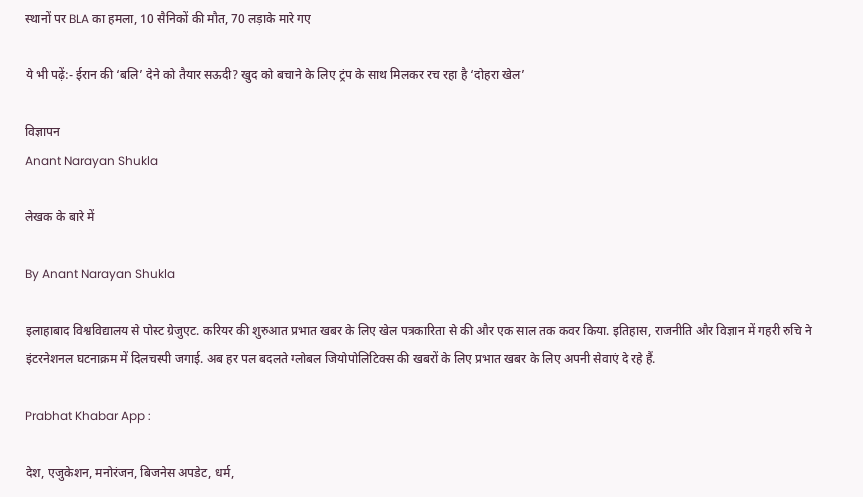स्थानों पर BLA का हमला, 10 सैनिकों की मौत, 70 लड़ाके मारे गए

ये भी पढ़ें:- ईरान की ‘बलि’ देने को तैयार सऊदी? खुद को बचाने के लिए ट्रंप के साथ मिलकर रच रहा है ‘दोहरा खेल’

विज्ञापन
Anant Narayan Shukla

लेखक के बारे में

By Anant Narayan Shukla

इलाहाबाद विश्वविद्यालय से पोस्ट ग्रेजुएट. करियर की शुरुआत प्रभात खबर के लिए खेल पत्रकारिता से की और एक साल तक कवर किया. इतिहास, राजनीति और विज्ञान में गहरी रुचि ने इंटरनेशनल घटनाक्रम में दिलचस्पी जगाई. अब हर पल बदलते ग्लोबल जियोपोलिटिक्स की खबरों के लिए प्रभात खबर के लिए अपनी सेवाएं दे रहे हैं.

Prabhat Khabar App :

देश, एजुकेशन, मनोरंजन, बिजनेस अपडेट, धर्म,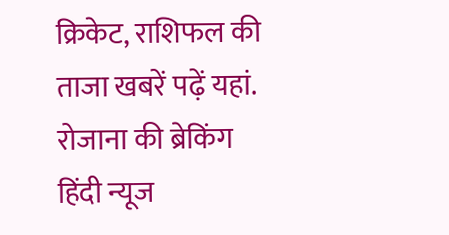क्रिकेट, राशिफल की ताजा खबरें पढ़ें यहां. रोजाना की ब्रेकिंग हिंदी न्यूज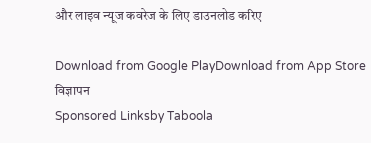और लाइव न्यूज कवरेज के लिए डाउनलोड करिए

Download from Google PlayDownload from App Store
विज्ञापन
Sponsored Linksby Taboola